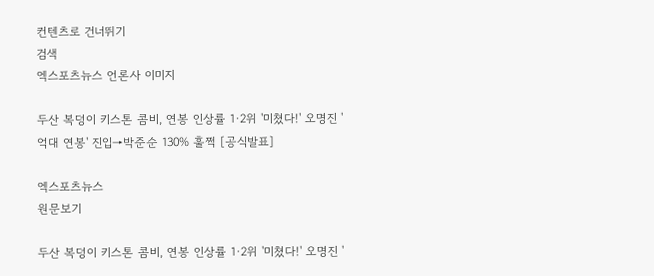컨텐츠로 건너뛰기
검색
엑스포츠뉴스 언론사 이미지

두산 복덩이 키스톤 콤비, 연봉 인상률 1·2위 '미쳤다!' 오명진 '억대 연봉' 진입→박준순 130% 훌쩍 [공식발표]

엑스포츠뉴스
원문보기

두산 복덩이 키스톤 콤비, 연봉 인상률 1·2위 '미쳤다!' 오명진 '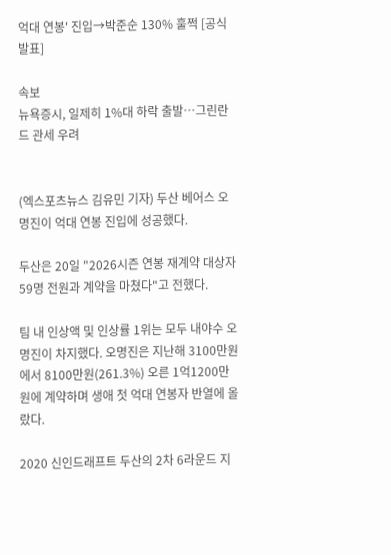억대 연봉' 진입→박준순 130% 훌쩍 [공식발표]

속보
뉴욕증시, 일제히 1%대 하락 출발…그린란드 관세 우려


(엑스포츠뉴스 김유민 기자) 두산 베어스 오명진이 억대 연봉 진입에 성공했다.

두산은 20일 "2026시즌 연봉 재계약 대상자 59명 전원과 계약을 마쳤다"고 전했다.

팀 내 인상액 및 인상률 1위는 모두 내야수 오명진이 차지했다. 오명진은 지난해 3100만원에서 8100만원(261.3%) 오른 1억1200만원에 계약하며 생애 첫 억대 연봉자 반열에 올랐다.

2020 신인드래프트 두산의 2차 6라운드 지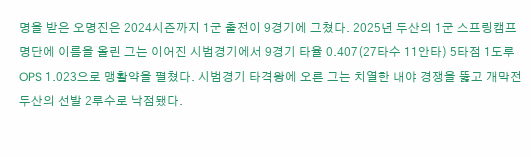명을 받은 오명진은 2024시즌까지 1군 출전이 9경기에 그쳤다. 2025년 두산의 1군 스프링캠프 명단에 이름을 올린 그는 이어진 시범경기에서 9경기 타율 0.407(27타수 11안타) 5타점 1도루 OPS 1.023으로 맹활약을 펼쳤다. 시범경기 타격왕에 오른 그는 치열한 내야 경쟁을 뚫고 개막전 두산의 선발 2루수로 낙점됐다.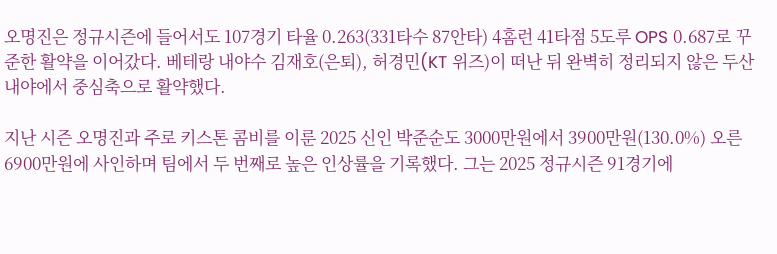오명진은 정규시즌에 들어서도 107경기 타율 0.263(331타수 87안타) 4홈런 41타점 5도루 OPS 0.687로 꾸준한 활약을 이어갔다. 베테랑 내야수 김재호(은퇴), 허경민(KT 위즈)이 떠난 뒤 완벽히 정리되지 않은 두산 내야에서 중심축으로 활약했다.

지난 시즌 오명진과 주로 키스톤 콤비를 이룬 2025 신인 박준순도 3000만원에서 3900만원(130.0%) 오른 6900만원에 사인하며 팀에서 두 번째로 높은 인상률을 기록했다. 그는 2025 정규시즌 91경기에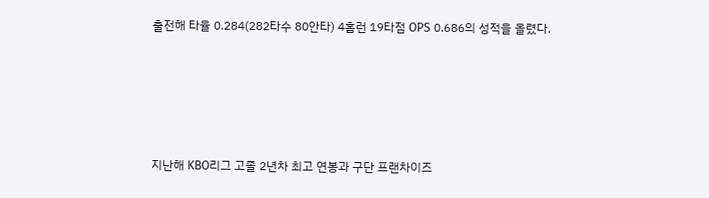출전해 타율 0.284(282타수 80안타) 4홈런 19타점 OPS 0.686의 성적을 올렸다.






지난해 KBO리그 고졸 2년차 최고 연봉과 구단 프랜차이즈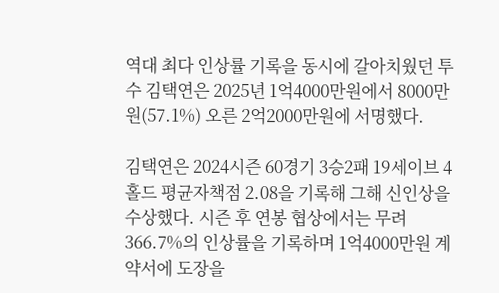역대 최다 인상률 기록을 동시에 갈아치웠던 투수 김택연은 2025년 1억4000만원에서 8000만원(57.1%) 오른 2억2000만원에 서명했다.

김택연은 2024시즌 60경기 3승2패 19세이브 4홀드 평균자책점 2.08을 기록해 그해 신인상을 수상했다. 시즌 후 연봉 협상에서는 무려 366.7%의 인상률을 기록하며 1억4000만원 계약서에 도장을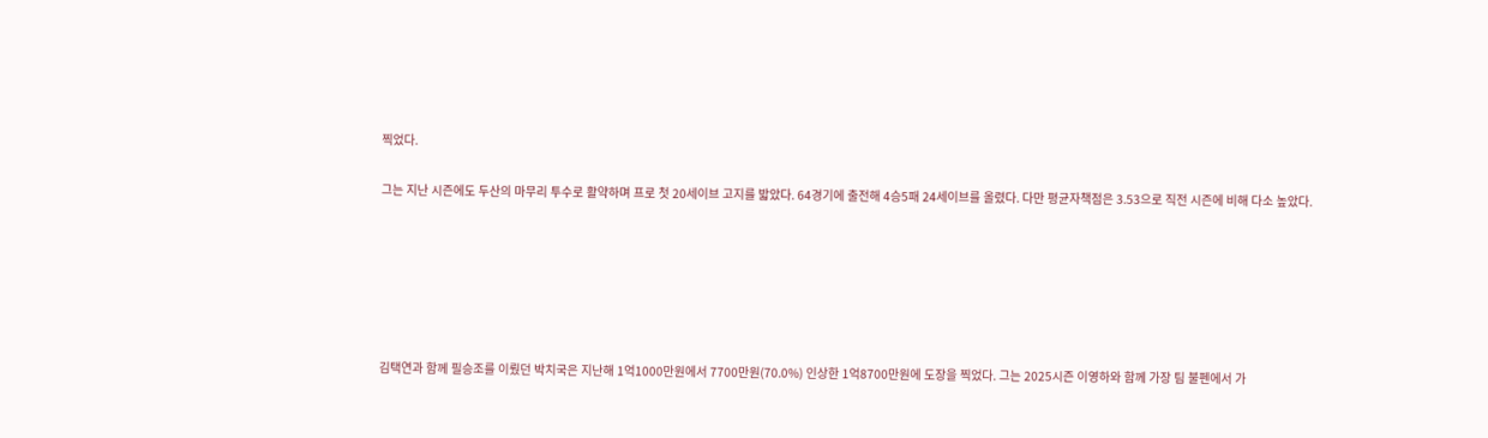찍었다.

그는 지난 시즌에도 두산의 마무리 투수로 활약하며 프로 첫 20세이브 고지를 밟았다. 64경기에 출전해 4승5패 24세이브를 올렸다. 다만 평균자책점은 3.53으로 직전 시즌에 비해 다소 높았다.






김택연과 함께 필승조를 이뤘던 박치국은 지난해 1억1000만원에서 7700만원(70.0%) 인상한 1억8700만원에 도장을 찍었다. 그는 2025시즌 이영하와 함께 가장 팀 불펜에서 가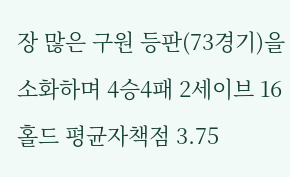장 많은 구원 등판(73경기)을 소화하며 4승4패 2세이브 16홀드 평균자책점 3.75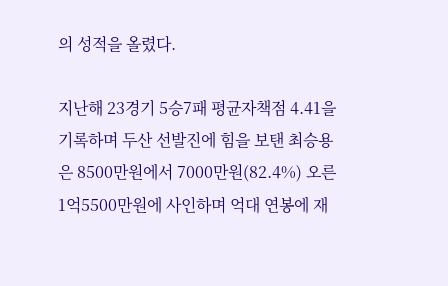의 성적을 올렸다.

지난해 23경기 5승7패 평균자책점 4.41을 기록하며 두산 선발진에 힘을 보탠 최승용은 8500만원에서 7000만원(82.4%) 오른 1억5500만원에 사인하며 억대 연봉에 재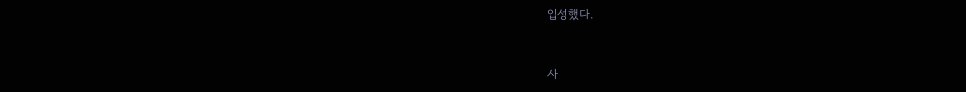입성했다.



사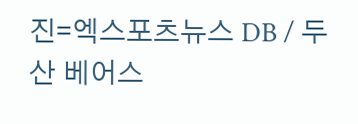진=엑스포츠뉴스 DB / 두산 베어스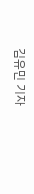김유민 기자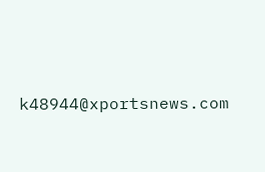k48944@xportsnews.com